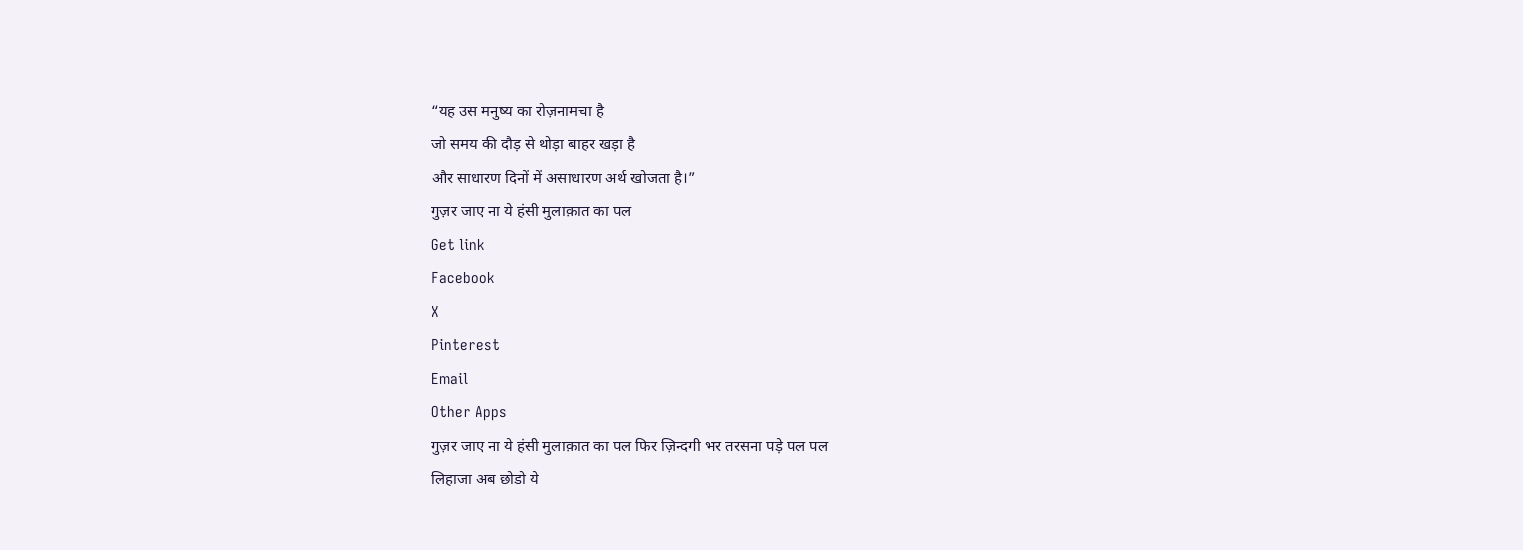“यह उस मनुष्य का रोज़नामचा है
जो समय की दौड़ से थोड़ा बाहर खड़ा है
और साधारण दिनों में असाधारण अर्थ खोजता है।”
गुज़र जाए ना ये हंसी मुलाक़ात का पल
Get link
Facebook
X
Pinterest
Email
Other Apps
गुज़र जाए ना ये हंसी मुलाक़ात का पल फिर ज़िन्दगी भर तरसना पड़े पल पल
लिहाजा अब छोडो ये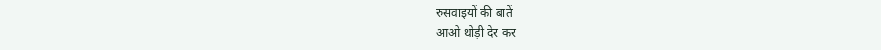रुसवाइयों की बातें
आओ थोड़ी देर कर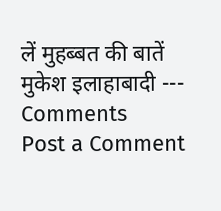लें मुहब्बत की बातें
मुकेश इलाहाबादी ---
Comments
Post a Comment